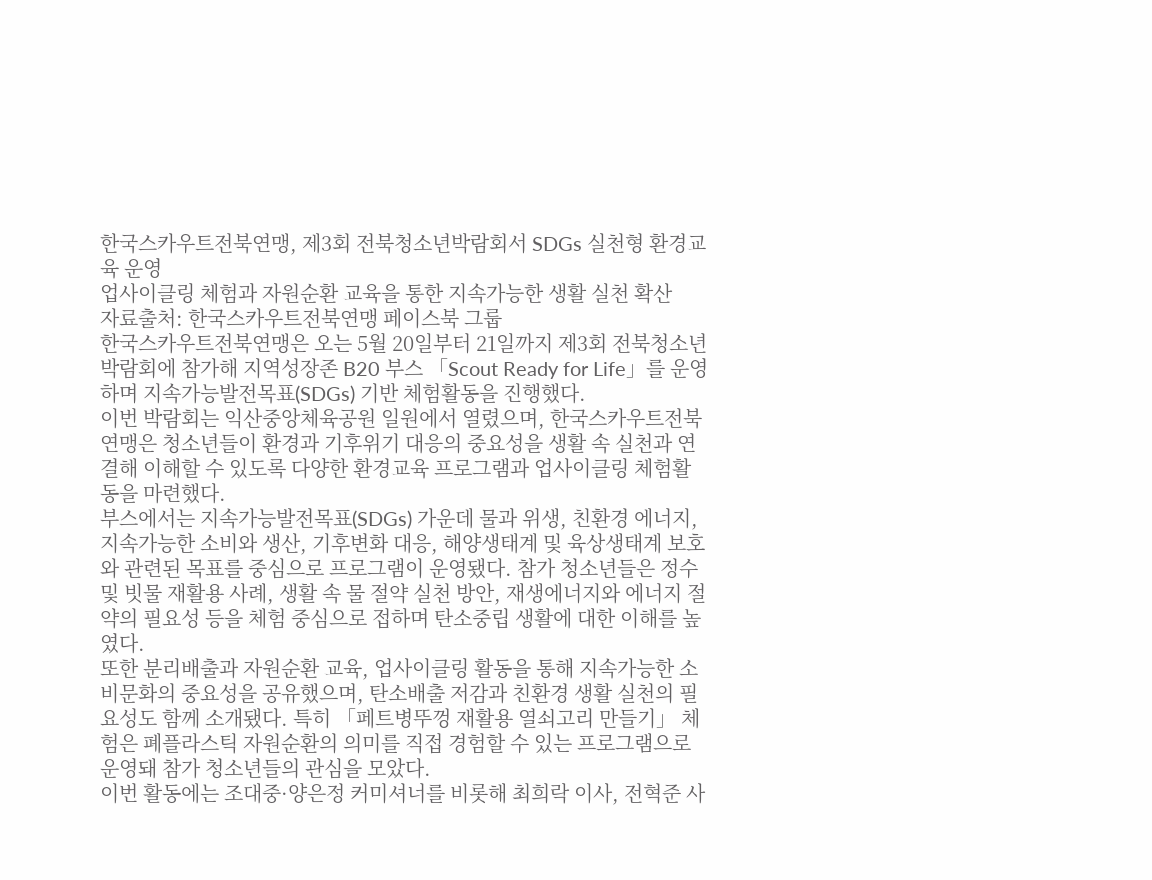한국스카우트전북연맹, 제3회 전북청소년박람회서 SDGs 실천형 환경교육 운영
업사이클링 체험과 자원순환 교육을 통한 지속가능한 생활 실천 확산
자료출처: 한국스카우트전북연맹 페이스북 그룹
한국스카우트전북연맹은 오는 5월 20일부터 21일까지 제3회 전북청소년박람회에 참가해 지역성장존 B20 부스 「Scout Ready for Life」를 운영하며 지속가능발전목표(SDGs) 기반 체험활동을 진행했다.
이번 박람회는 익산중앙체육공원 일원에서 열렸으며, 한국스카우트전북연맹은 청소년들이 환경과 기후위기 대응의 중요성을 생활 속 실천과 연결해 이해할 수 있도록 다양한 환경교육 프로그램과 업사이클링 체험활동을 마련했다.
부스에서는 지속가능발전목표(SDGs) 가운데 물과 위생, 친환경 에너지, 지속가능한 소비와 생산, 기후변화 대응, 해양생태계 및 육상생태계 보호와 관련된 목표를 중심으로 프로그램이 운영됐다. 참가 청소년들은 정수 및 빗물 재활용 사례, 생활 속 물 절약 실천 방안, 재생에너지와 에너지 절약의 필요성 등을 체험 중심으로 접하며 탄소중립 생활에 대한 이해를 높였다.
또한 분리배출과 자원순환 교육, 업사이클링 활동을 통해 지속가능한 소비문화의 중요성을 공유했으며, 탄소배출 저감과 친환경 생활 실천의 필요성도 함께 소개됐다. 특히 「페트병뚜껑 재활용 열쇠고리 만들기」 체험은 폐플라스틱 자원순환의 의미를 직접 경험할 수 있는 프로그램으로 운영돼 참가 청소년들의 관심을 모았다.
이번 활동에는 조대중·양은정 커미셔너를 비롯해 최희락 이사, 전혁준 사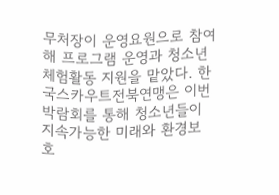무처장이 운영요원으로 참여해 프로그램 운영과 청소년 체험활동 지원을 맡았다. 한국스카우트전북연맹은 이번 박람회를 통해 청소년들이 지속가능한 미래와 환경보호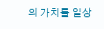의 가치를 일상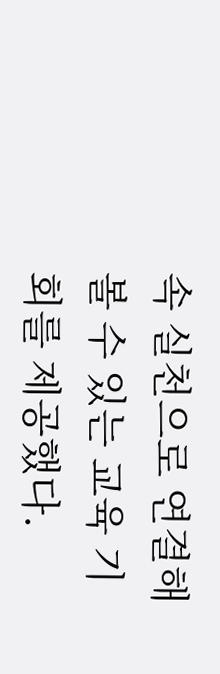속 실천으로 연결해볼 수 있는 교육 기회를 제공했다.